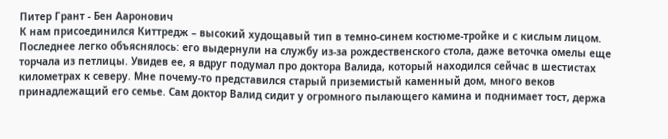Питер Грант - Бен Ааронович
К нам присоединился Киттредж – высокий худощавый тип в темно-синем костюме-тройке и с кислым лицом. Последнее легко объяснялось: его выдернули на службу из-за рождественского стола, даже веточка омелы еще торчала из петлицы. Увидев ее, я вдруг подумал про доктора Валида, который находился сейчас в шестистах километрах к северу. Мне почему-то представился старый приземистый каменный дом, много веков принадлежащий его семье. Сам доктор Валид сидит у огромного пылающего камина и поднимает тост, держа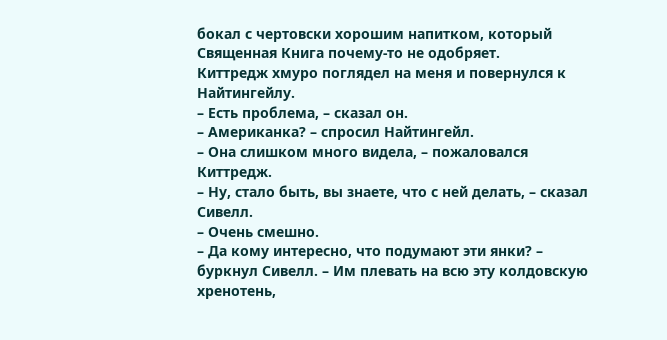бокал с чертовски хорошим напитком, который Священная Книга почему-то не одобряет.
Киттредж хмуро поглядел на меня и повернулся к Найтингейлу.
– Есть проблема, – сказал он.
– Американка? – спросил Найтингейл.
– Она слишком много видела, – пожаловался Киттредж.
– Ну, стало быть, вы знаете, что с ней делать, – сказал Сивелл.
– Очень смешно.
– Да кому интересно, что подумают эти янки? – буркнул Сивелл. – Им плевать на всю эту колдовскую хренотень,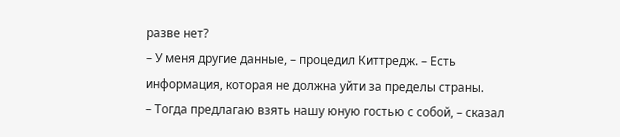разве нет?
– У меня другие данные, – процедил Киттредж. – Есть информация, которая не должна уйти за пределы страны.
– Тогда предлагаю взять нашу юную гостью с собой, – сказал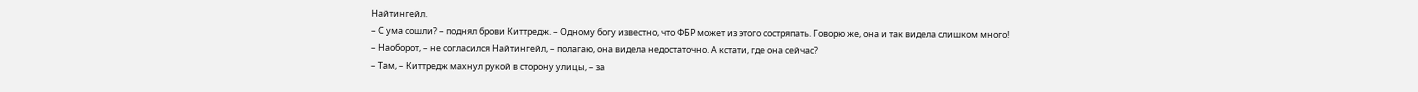Найтингейл.
– С ума сошли? – поднял брови Киттредж. – Одному богу известно, что ФБР может из этого состряпать. Говорю же, она и так видела слишком много!
– Наоборот, – не согласился Найтингейл, – полагаю, она видела недостаточно. А кстати, где она сейчас?
– Там, – Киттредж махнул рукой в сторону улицы, – за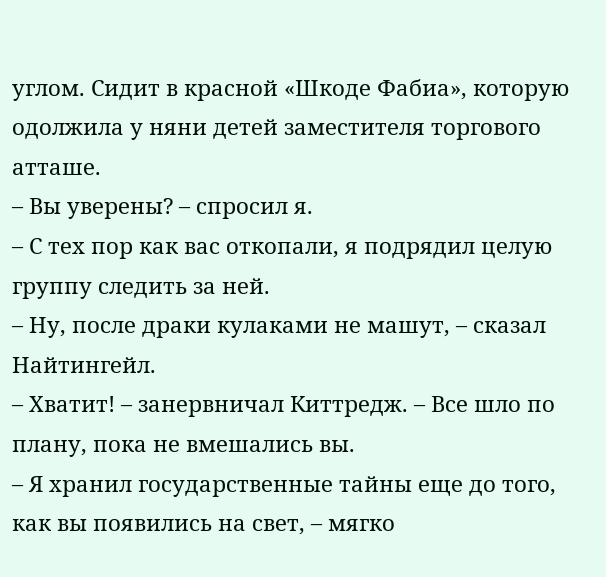углом. Сидит в красной «Шкоде Фабиа», которую одолжила у няни детей заместителя торгового атташе.
– Вы уверены? – спросил я.
– С тех пор как вас откопали, я подрядил целую группу следить за ней.
– Ну, после драки кулаками не машут, – сказал Найтингейл.
– Хватит! – занервничал Киттредж. – Все шло по плану, пока не вмешались вы.
– Я хранил государственные тайны еще до того, как вы появились на свет, – мягко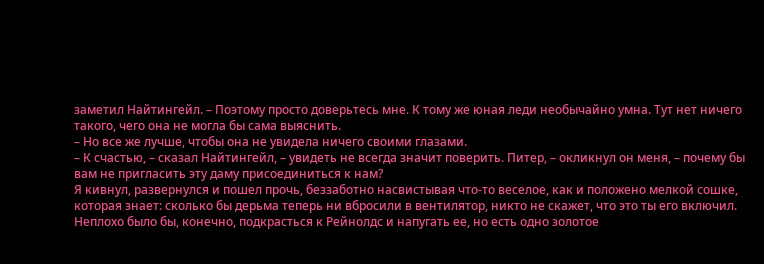заметил Найтингейл. – Поэтому просто доверьтесь мне. К тому же юная леди необычайно умна. Тут нет ничего такого, чего она не могла бы сама выяснить.
– Но все же лучше, чтобы она не увидела ничего своими глазами.
– К счастью, – сказал Найтингейл, – увидеть не всегда значит поверить. Питер, – окликнул он меня, – почему бы вам не пригласить эту даму присоединиться к нам?
Я кивнул, развернулся и пошел прочь, беззаботно насвистывая что-то веселое, как и положено мелкой сошке, которая знает: сколько бы дерьма теперь ни вбросили в вентилятор, никто не скажет, что это ты его включил.
Неплохо было бы, конечно, подкрасться к Рейнолдс и напугать ее, но есть одно золотое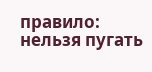правило: нельзя пугать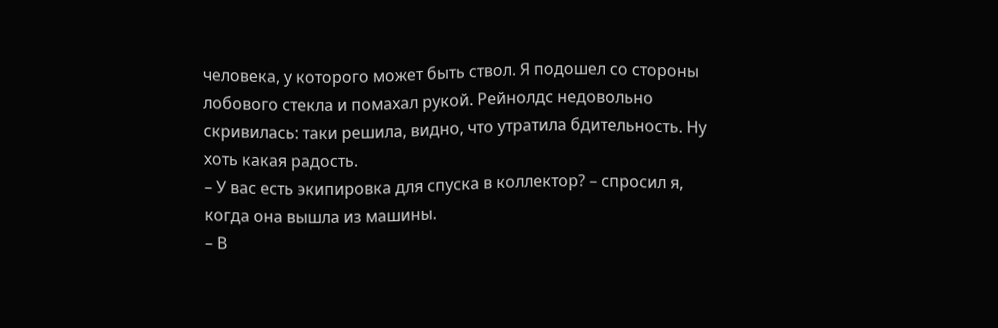человека, у которого может быть ствол. Я подошел со стороны лобового стекла и помахал рукой. Рейнолдс недовольно скривилась: таки решила, видно, что утратила бдительность. Ну хоть какая радость.
– У вас есть экипировка для спуска в коллектор? – спросил я, когда она вышла из машины.
– В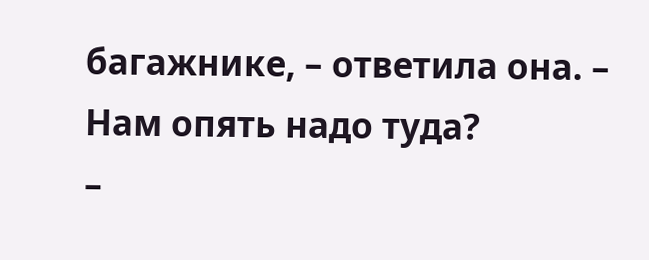багажнике, – ответила она. – Нам опять надо туда?
–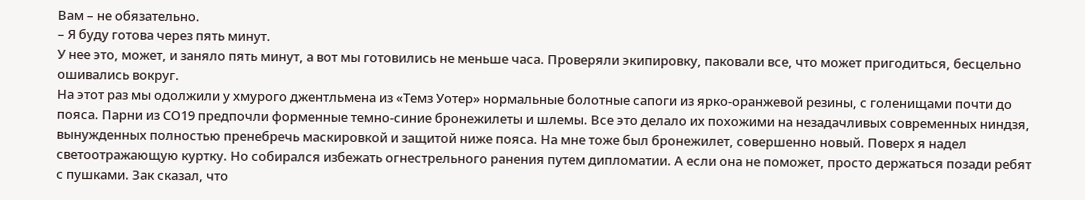Вам – не обязательно.
– Я буду готова через пять минут.
У нее это, может, и заняло пять минут, а вот мы готовились не меньше часа. Проверяли экипировку, паковали все, что может пригодиться, бесцельно ошивались вокруг.
На этот раз мы одолжили у хмурого джентльмена из «Темз Уотер» нормальные болотные сапоги из ярко-оранжевой резины, с голенищами почти до пояса. Парни из СО19 предпочли форменные темно-синие бронежилеты и шлемы. Все это делало их похожими на незадачливых современных ниндзя, вынужденных полностью пренебречь маскировкой и защитой ниже пояса. На мне тоже был бронежилет, совершенно новый. Поверх я надел светоотражающую куртку. Но собирался избежать огнестрельного ранения путем дипломатии. А если она не поможет, просто держаться позади ребят с пушками. Зак сказал, что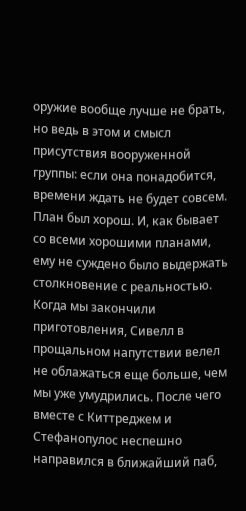оружие вообще лучше не брать, но ведь в этом и смысл присутствия вооруженной группы: если она понадобится, времени ждать не будет совсем.
План был хорош. И, как бывает со всеми хорошими планами, ему не суждено было выдержать столкновение с реальностью.
Когда мы закончили приготовления, Сивелл в прощальном напутствии велел не облажаться еще больше, чем мы уже умудрились. После чего вместе с Киттреджем и Стефанопулос неспешно направился в ближайший паб,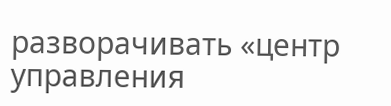разворачивать «центр управления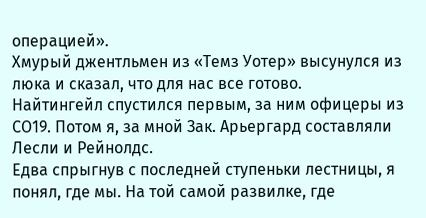операцией».
Хмурый джентльмен из «Темз Уотер» высунулся из люка и сказал, что для нас все готово.
Найтингейл спустился первым, за ним офицеры из СО19. Потом я, за мной Зак. Арьергард составляли Лесли и Рейнолдс.
Едва спрыгнув с последней ступеньки лестницы, я понял, где мы. На той самой развилке, где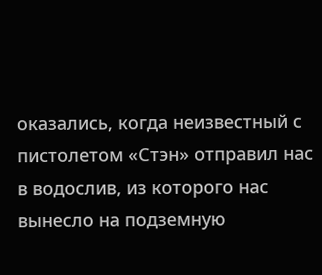оказались, когда неизвестный с пистолетом «Стэн» отправил нас в водослив, из которого нас вынесло на подземную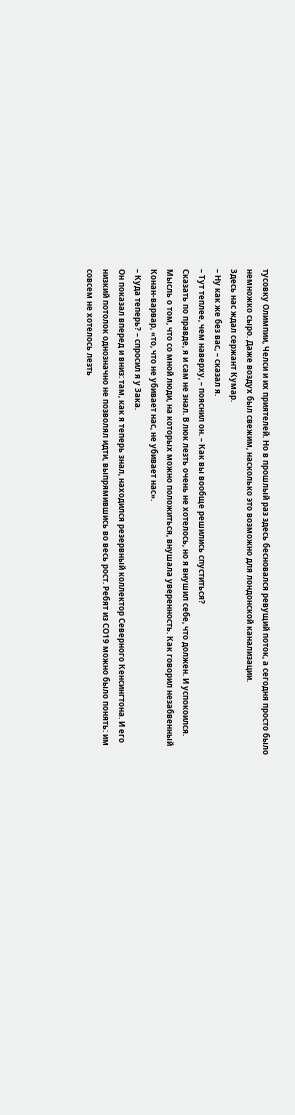тусовку Олимпии, Челси и их приятелей. Но в прошлый раз здесь бесновался ревущий поток, а сегодня просто было немножко сыро. Даже воздух был свежим, насколько это возможно для лондонской канализации.
Здесь нас ждал сержант Кумар.
– Ну как же без вас, – сказал я.
– Тут теплее, чем наверху, – пояснил он. – Как вы вообще решились спуститься?
Сказать по правде, я и сам не знал. В люк лезть очень не хотелось, но я внушил себе, что должен. И успокоился. Мысль о том, что со мной люди, на которых можно положиться, внушала уверенность. Как говорил незабвенный Конан-варвар, «то, что не убивает нас, не убивает нас».
– Куда теперь? – спросил я у Зака.
Он показал вперед и вниз: там, как я теперь знал, находился резервный коллектор Северного Кенсингтона. И его низкий потолок однозначно не позволял идти, выпрямившись во весь рост. Ребят из СО19 можно было понять: им совсем не хотелось лезть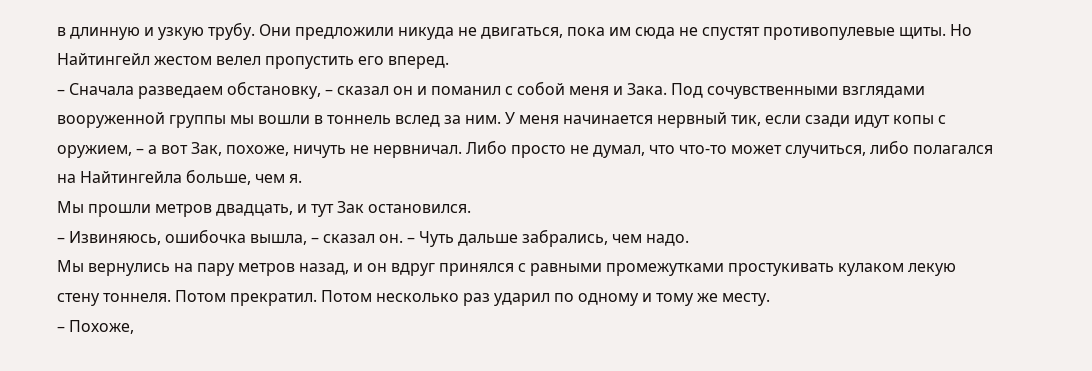в длинную и узкую трубу. Они предложили никуда не двигаться, пока им сюда не спустят противопулевые щиты. Но Найтингейл жестом велел пропустить его вперед.
– Сначала разведаем обстановку, – сказал он и поманил с собой меня и Зака. Под сочувственными взглядами вооруженной группы мы вошли в тоннель вслед за ним. У меня начинается нервный тик, если сзади идут копы с оружием, – а вот Зак, похоже, ничуть не нервничал. Либо просто не думал, что что-то может случиться, либо полагался на Найтингейла больше, чем я.
Мы прошли метров двадцать, и тут Зак остановился.
– Извиняюсь, ошибочка вышла, – сказал он. – Чуть дальше забрались, чем надо.
Мы вернулись на пару метров назад, и он вдруг принялся с равными промежутками простукивать кулаком лекую стену тоннеля. Потом прекратил. Потом несколько раз ударил по одному и тому же месту.
– Похоже,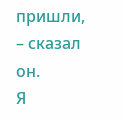пришли, – сказал он.
Я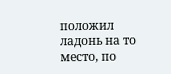положил ладонь на то место, по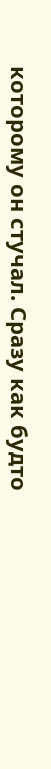которому он стучал. Сразу как будто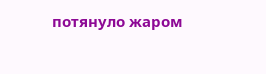потянуло жаром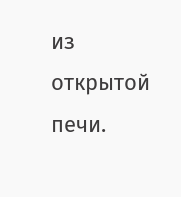из открытой печи.